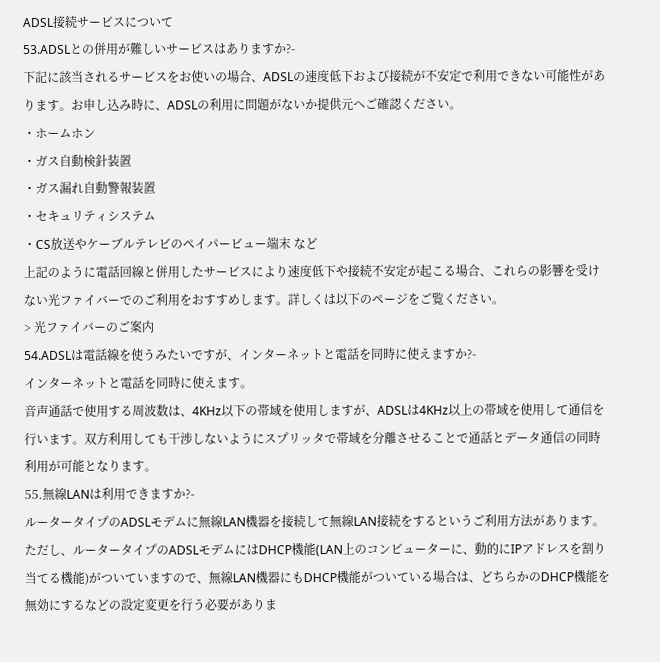ADSL接続サービスについて
53.ADSLとの併用が難しいサービスはありますか?-
下記に該当されるサービスをお使いの場合、ADSLの速度低下および接続が不安定で利用できない可能性があります。お申し込み時に、ADSLの利用に問題がないか提供元へご確認ください。
・ホームホン
・ガス自動検針装置
・ガス漏れ自動警報装置
・セキュリティシステム
・CS放送やケーブルテレビのペイパービュー端末 など
上記のように電話回線と併用したサービスにより速度低下や接続不安定が起こる場合、これらの影響を受けない光ファイバーでのご利用をおすすめします。詳しくは以下のページをご覧ください。
> 光ファイバーのご案内
54.ADSLは電話線を使うみたいですが、インターネットと電話を同時に使えますか?-
インターネットと電話を同時に使えます。
音声通話で使用する周波数は、4KHz以下の帯域を使用しますが、ADSLは4KHz以上の帯域を使用して通信を行います。双方利用しても干渉しないようにスプリッタで帯域を分離させることで通話とデータ通信の同時利用が可能となります。
55.無線LANは利用できますか?-
ルータータイプのADSLモデムに無線LAN機器を接続して無線LAN接続をするというご利用方法があります。ただし、ルータータイプのADSLモデムにはDHCP機能(LAN上のコンピューターに、動的にIPアドレスを割り当てる機能)がついていますので、無線LAN機器にもDHCP機能がついている場合は、どちらかのDHCP機能を無効にするなどの設定変更を行う必要がありま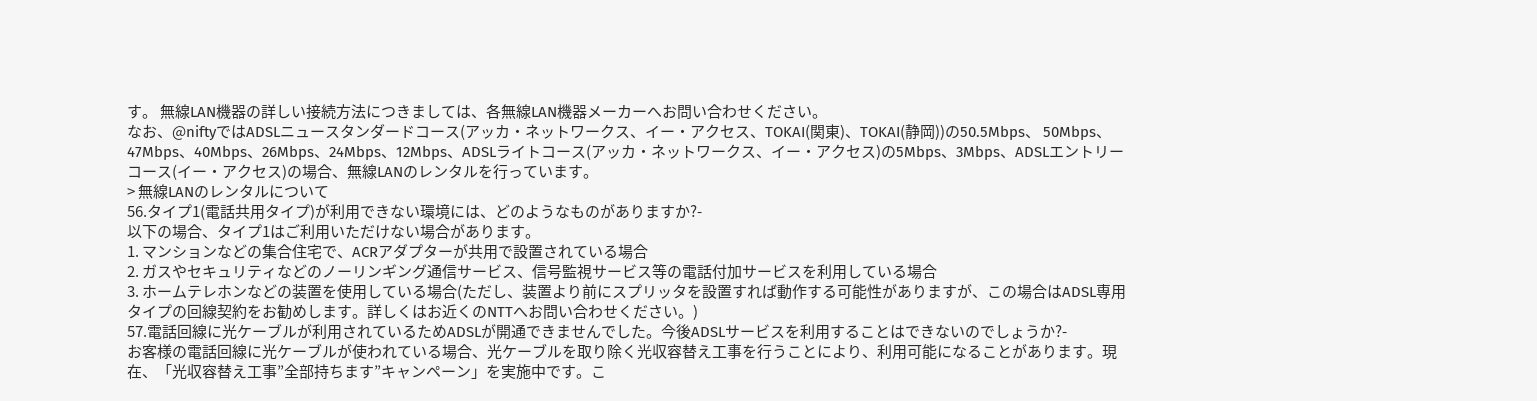す。 無線LAN機器の詳しい接続方法につきましては、各無線LAN機器メーカーへお問い合わせください。
なお、@niftyではADSLニュースタンダードコース(アッカ・ネットワークス、イー・アクセス、TOKAI(関東)、TOKAI(静岡))の50.5Mbps、 50Mbps、47Mbps、40Mbps、26Mbps、24Mbps、12Mbps、ADSLライトコース(アッカ・ネットワークス、イー・アクセス)の5Mbps、3Mbps、ADSLエントリーコース(イー・アクセス)の場合、無線LANのレンタルを行っています。
> 無線LANのレンタルについて
56.タイプ1(電話共用タイプ)が利用できない環境には、どのようなものがありますか?-
以下の場合、タイプ1はご利用いただけない場合があります。
1. マンションなどの集合住宅で、ACRアダプターが共用で設置されている場合
2. ガスやセキュリティなどのノーリンギング通信サービス、信号監視サービス等の電話付加サービスを利用している場合
3. ホームテレホンなどの装置を使用している場合(ただし、装置より前にスプリッタを設置すれば動作する可能性がありますが、この場合はADSL専用タイプの回線契約をお勧めします。詳しくはお近くのNTTへお問い合わせください。)
57.電話回線に光ケーブルが利用されているためADSLが開通できませんでした。今後ADSLサービスを利用することはできないのでしょうか?-
お客様の電話回線に光ケーブルが使われている場合、光ケーブルを取り除く光収容替え工事を行うことにより、利用可能になることがあります。現在、「光収容替え工事”全部持ちます”キャンペーン」を実施中です。こ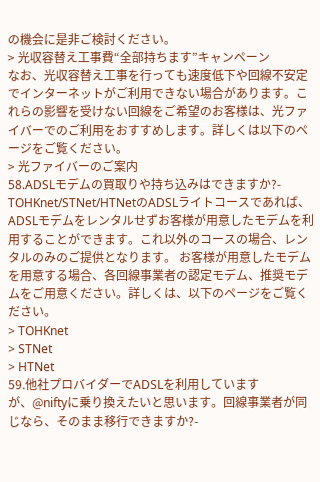の機会に是非ご検討ください。
> 光収容替え工事費“全部持ちます”キャンペーン
なお、光収容替え工事を行っても速度低下や回線不安定でインターネットがご利用できない場合があります。これらの影響を受けない回線をご希望のお客様は、光ファイバーでのご利用をおすすめします。詳しくは以下のページをご覧ください。
> 光ファイバーのご案内
58.ADSLモデムの買取りや持ち込みはできますか?-
TOHKnet/STNet/HTNetのADSLライトコースであれば、ADSLモデムをレンタルせずお客様が用意したモデムを利用することができます。これ以外のコースの場合、レンタルのみのご提供となります。 お客様が用意したモデムを用意する場合、各回線事業者の認定モデム、推奨モデムをご用意ください。詳しくは、以下のページをご覧ください。
> TOHKnet
> STNet
> HTNet
59.他社プロバイダーでADSLを利用していますが、@niftyに乗り換えたいと思います。回線事業者が同じなら、そのまま移行できますか?-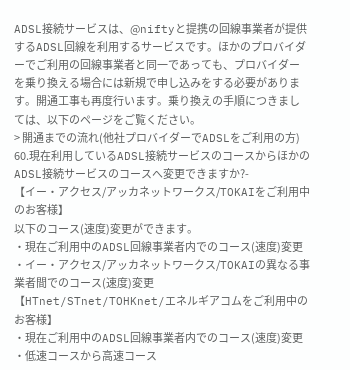ADSL接続サービスは、@niftyと提携の回線事業者が提供するADSL回線を利用するサービスです。ほかのプロバイダーでご利用の回線事業者と同一であっても、プロバイダーを乗り換える場合には新規で申し込みをする必要があります。開通工事も再度行います。乗り換えの手順につきましては、以下のページをご覧ください。
> 開通までの流れ(他社プロバイダーでADSLをご利用の方)
60.現在利用しているADSL接続サービスのコースからほかのADSL接続サービスのコースへ変更できますか?-
【イー・アクセス/アッカネットワークス/TOKAIをご利用中のお客様】
以下のコース(速度)変更ができます。
・現在ご利用中のADSL回線事業者内でのコース(速度)変更
・イー・アクセス/アッカネットワークス/TOKAIの異なる事業者間でのコース(速度)変更
【HTnet/STnet/TOHKnet/エネルギアコムをご利用中のお客様】
・現在ご利用中のADSL回線事業者内でのコース(速度)変更
・低速コースから高速コース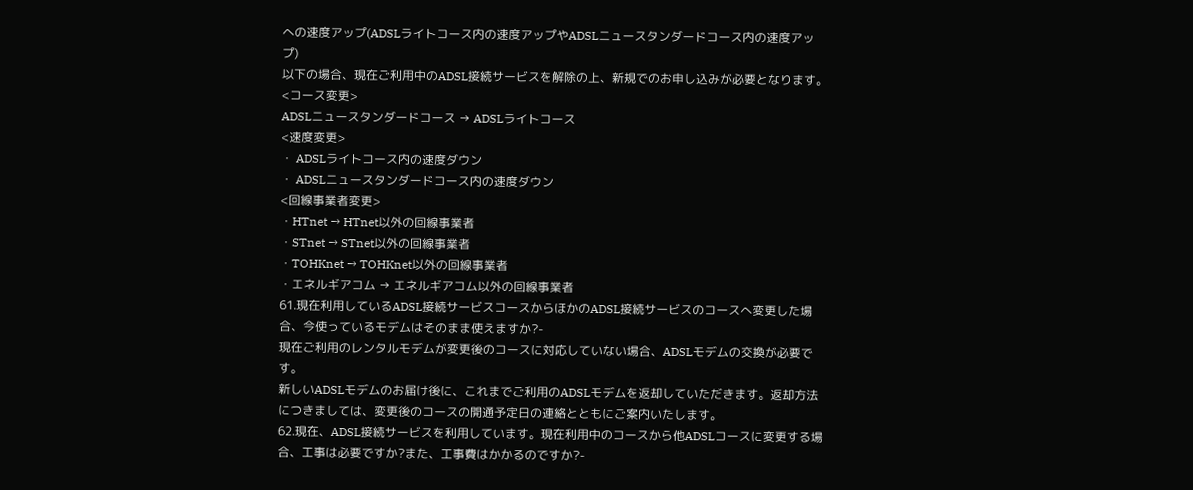への速度アップ(ADSLライトコース内の速度アップやADSLニュースタンダードコース内の速度アップ)
以下の場合、現在ご利用中のADSL接続サービスを解除の上、新規でのお申し込みが必要となります。
<コース変更>
ADSLニュースタンダードコース → ADSLライトコース
<速度変更>
・ ADSLライトコース内の速度ダウン
・ ADSLニュースタンダードコース内の速度ダウン
<回線事業者変更>
・HTnet → HTnet以外の回線事業者
・STnet → STnet以外の回線事業者
・TOHKnet → TOHKnet以外の回線事業者
・エネルギアコム → エネルギアコム以外の回線事業者
61.現在利用しているADSL接続サービスコースからほかのADSL接続サービスのコースへ変更した場合、今使っているモデムはそのまま使えますか?-
現在ご利用のレンタルモデムが変更後のコースに対応していない場合、ADSLモデムの交換が必要です。
新しいADSLモデムのお届け後に、これまでご利用のADSLモデムを返却していただきます。返却方法につきましては、変更後のコースの開通予定日の連絡とともにご案内いたします。
62.現在、ADSL接続サービスを利用しています。現在利用中のコースから他ADSLコースに変更する場合、工事は必要ですか?また、工事費はかかるのですか?-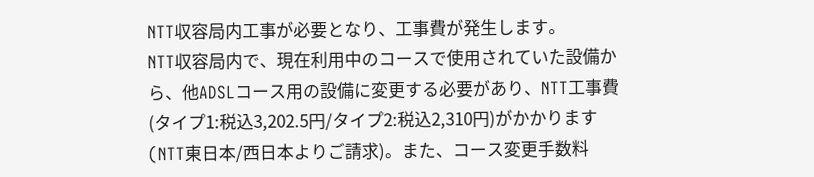NTT収容局内工事が必要となり、工事費が発生します。
NTT収容局内で、現在利用中のコースで使用されていた設備から、他ADSLコース用の設備に変更する必要があり、NTT工事費(タイプ1:税込3,202.5円/タイプ2:税込2,310円)がかかります(NTT東日本/西日本よりご請求)。また、コース変更手数料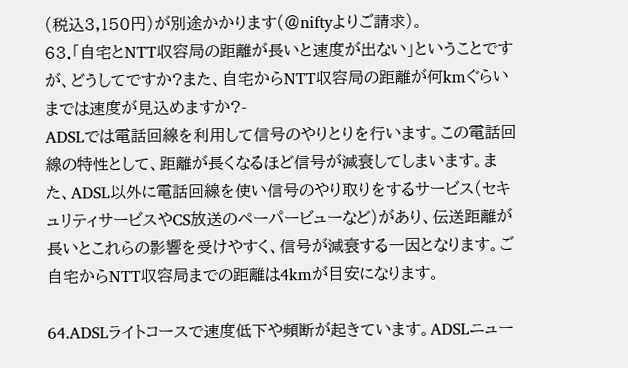(税込3,150円)が別途かかります(@niftyよりご請求)。
63.「自宅とNTT収容局の距離が長いと速度が出ない」ということですが、どうしてですか?また、自宅からNTT収容局の距離が何kmぐらいまでは速度が見込めますか?-
ADSLでは電話回線を利用して信号のやりとりを行います。この電話回線の特性として、距離が長くなるほど信号が減衰してしまいます。また、ADSL以外に電話回線を使い信号のやり取りをするサービス(セキュリティサービスやCS放送のペーパービューなど)があり、伝送距離が長いとこれらの影響を受けやすく、信号が減衰する一因となります。ご自宅からNTT収容局までの距離は4kmが目安になります。

64.ADSLライトコースで速度低下や頻断が起きています。ADSLニュー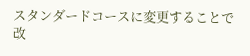スタンダードコースに変更することで改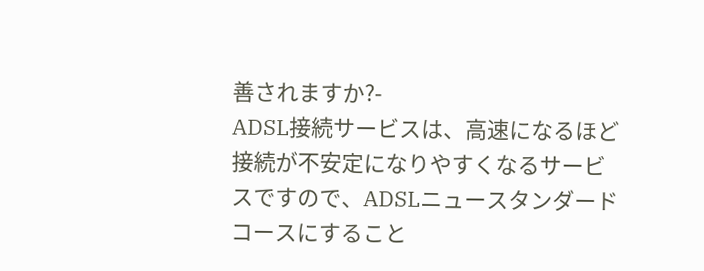善されますか?-
ADSL接続サービスは、高速になるほど接続が不安定になりやすくなるサービスですので、ADSLニュースタンダードコースにすること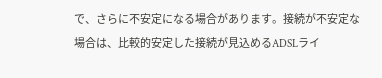で、さらに不安定になる場合があります。接続が不安定な場合は、比較的安定した接続が見込めるADSLライ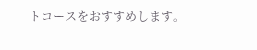トコースをおすすめします。